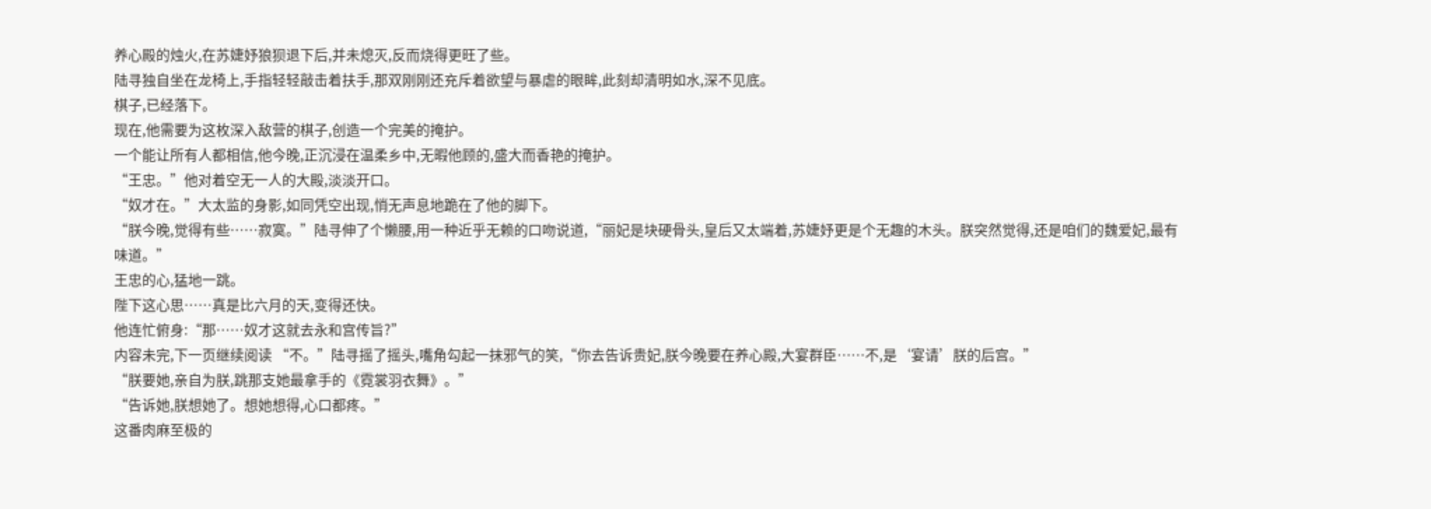养心殿的烛火,在苏婕妤狼狈退下后,并未熄灭,反而烧得更旺了些。
陆寻独自坐在龙椅上,手指轻轻敲击着扶手,那双刚刚还充斥着欲望与暴虐的眼眸,此刻却清明如水,深不见底。
棋子,已经落下。
现在,他需要为这枚深入敌营的棋子,创造一个完美的掩护。
一个能让所有人都相信,他今晚,正沉浸在温柔乡中,无暇他顾的,盛大而香艳的掩护。
“王忠。”他对着空无一人的大殿,淡淡开口。
“奴才在。”大太监的身影,如同凭空出现,悄无声息地跪在了他的脚下。
“朕今晚,觉得有些……寂寞。”陆寻伸了个懒腰,用一种近乎无赖的口吻说道,“丽妃是块硬骨头,皇后又太端着,苏婕妤更是个无趣的木头。朕突然觉得,还是咱们的魏爱妃,最有味道。”
王忠的心,猛地一跳。
陛下这心思……真是比六月的天,变得还快。
他连忙俯身:“那……奴才这就去永和宫传旨?”
内容未完,下一页继续阅读 “不。”陆寻摇了摇头,嘴角勾起一抹邪气的笑,“你去告诉贵妃,朕今晚要在养心殿,大宴群臣……不,是‘宴请’朕的后宫。”
“朕要她,亲自为朕,跳那支她最拿手的《霓裳羽衣舞》。”
“告诉她,朕想她了。想她想得,心口都疼。”
这番肉麻至极的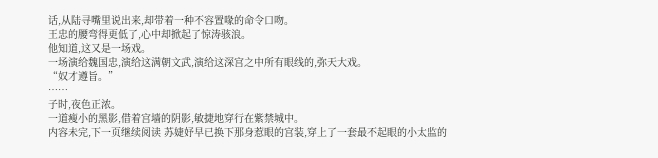话,从陆寻嘴里说出来,却带着一种不容置喙的命令口吻。
王忠的腰弯得更低了,心中却掀起了惊涛骇浪。
他知道,这又是一场戏。
一场演给魏国忠,演给这满朝文武,演给这深宫之中所有眼线的,弥天大戏。
“奴才遵旨。”
……
子时,夜色正浓。
一道瘦小的黑影,借着宫墙的阴影,敏捷地穿行在紫禁城中。
内容未完,下一页继续阅读 苏婕妤早已换下那身惹眼的宫装,穿上了一套最不起眼的小太监的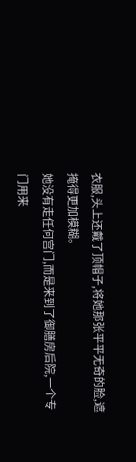衣服,头上还戴了顶帽子,将她那张平平无奇的脸,遮掩得更加模糊。
她没有走任何宫门,而是来到了御膳房后院,一个专门用来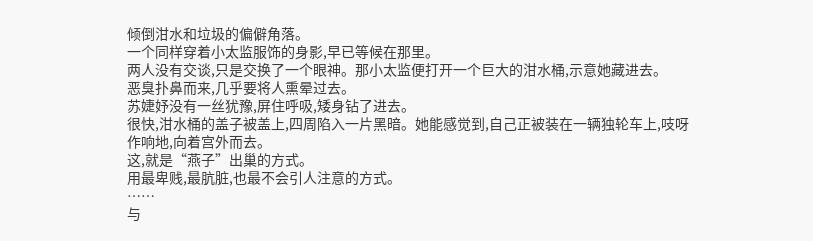倾倒泔水和垃圾的偏僻角落。
一个同样穿着小太监服饰的身影,早已等候在那里。
两人没有交谈,只是交换了一个眼神。那小太监便打开一个巨大的泔水桶,示意她藏进去。
恶臭扑鼻而来,几乎要将人熏晕过去。
苏婕妤没有一丝犹豫,屏住呼吸,矮身钻了进去。
很快,泔水桶的盖子被盖上,四周陷入一片黑暗。她能感觉到,自己正被装在一辆独轮车上,吱呀作响地,向着宫外而去。
这,就是“燕子”出巢的方式。
用最卑贱,最肮脏,也最不会引人注意的方式。
……
与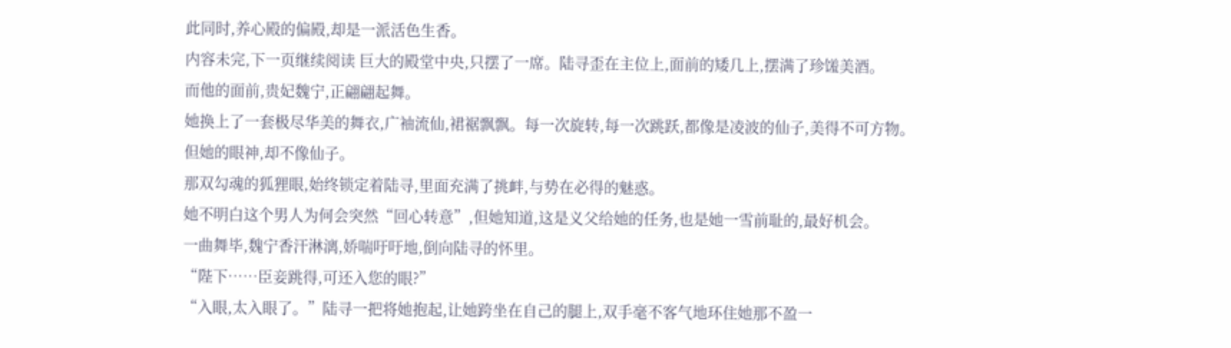此同时,养心殿的偏殿,却是一派活色生香。
内容未完,下一页继续阅读 巨大的殿堂中央,只摆了一席。陆寻歪在主位上,面前的矮几上,摆满了珍馐美酒。
而他的面前,贵妃魏宁,正翩翩起舞。
她换上了一套极尽华美的舞衣,广袖流仙,裙裾飘飘。每一次旋转,每一次跳跃,都像是凌波的仙子,美得不可方物。
但她的眼神,却不像仙子。
那双勾魂的狐狸眼,始终锁定着陆寻,里面充满了挑衅,与势在必得的魅惑。
她不明白这个男人为何会突然“回心转意”,但她知道,这是义父给她的任务,也是她一雪前耻的,最好机会。
一曲舞毕,魏宁香汗淋漓,娇喘吁吁地,倒向陆寻的怀里。
“陛下……臣妾跳得,可还入您的眼?”
“入眼,太入眼了。”陆寻一把将她抱起,让她跨坐在自己的腿上,双手毫不客气地环住她那不盈一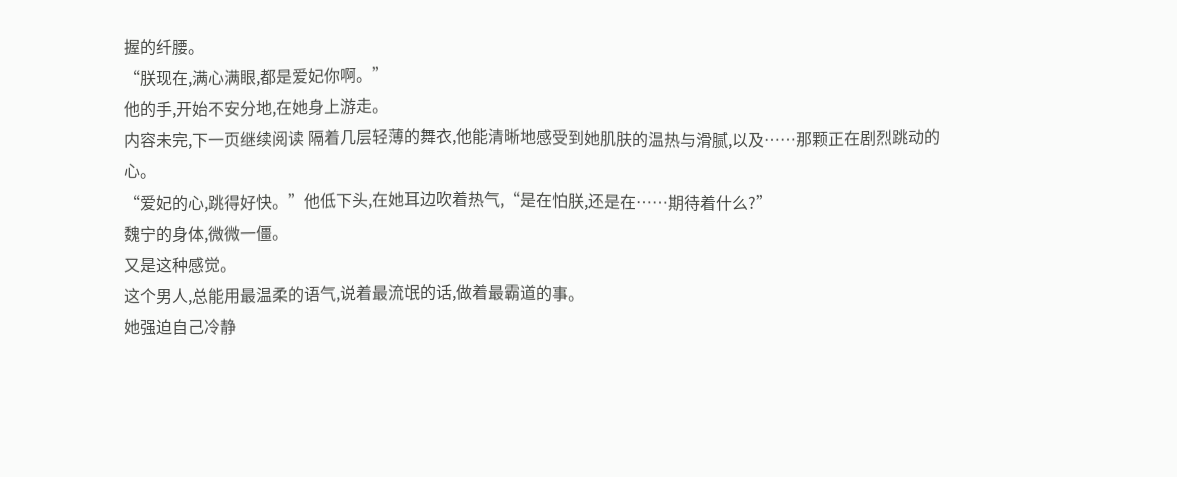握的纤腰。
“朕现在,满心满眼,都是爱妃你啊。”
他的手,开始不安分地,在她身上游走。
内容未完,下一页继续阅读 隔着几层轻薄的舞衣,他能清晰地感受到她肌肤的温热与滑腻,以及……那颗正在剧烈跳动的心。
“爱妃的心,跳得好快。”他低下头,在她耳边吹着热气,“是在怕朕,还是在……期待着什么?”
魏宁的身体,微微一僵。
又是这种感觉。
这个男人,总能用最温柔的语气,说着最流氓的话,做着最霸道的事。
她强迫自己冷静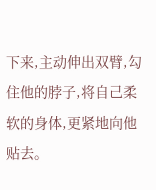下来,主动伸出双臂,勾住他的脖子,将自己柔软的身体,更紧地向他贴去。